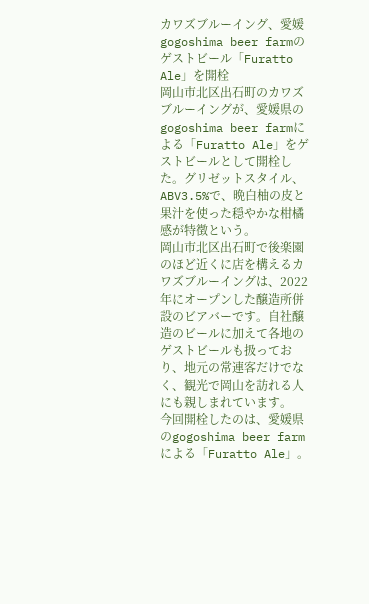カワズブルーイング、愛媛gogoshima beer farmのゲストビール「Furatto Ale」を開栓
岡山市北区出石町のカワズブルーイングが、愛媛県のgogoshima beer farmによる「Furatto Ale」をゲストビールとして開栓した。グリゼットスタイル、ABV3.5%で、晩白柚の皮と果汁を使った穏やかな柑橘感が特徴という。
岡山市北区出石町で後楽園のほど近くに店を構えるカワズブルーイングは、2022年にオープンした醸造所併設のビアバーです。自社醸造のビールに加えて各地のゲストビールも扱っており、地元の常連客だけでなく、観光で岡山を訪れる人にも親しまれています。
今回開栓したのは、愛媛県のgogoshima beer farmによる「Furatto Ale」。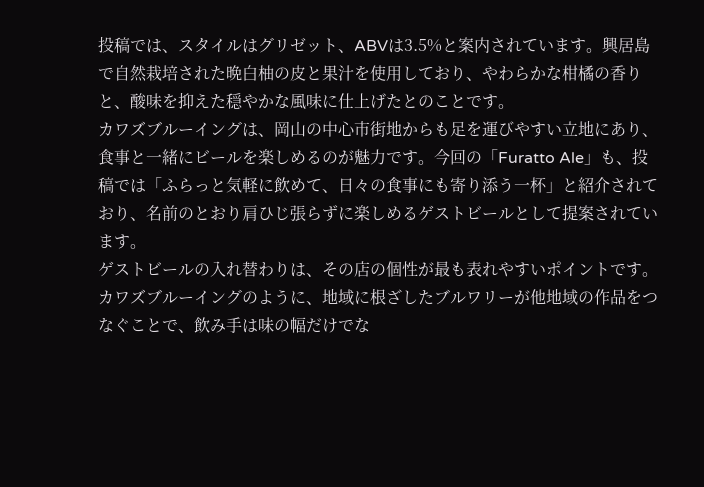投稿では、スタイルはグリゼット、ABVは3.5%と案内されています。興居島で自然栽培された晩白柚の皮と果汁を使用しており、やわらかな柑橘の香りと、酸味を抑えた穏やかな風味に仕上げたとのことです。
カワズブルーイングは、岡山の中心市街地からも足を運びやすい立地にあり、食事と一緒にビールを楽しめるのが魅力です。今回の「Furatto Ale」も、投稿では「ふらっと気軽に飲めて、日々の食事にも寄り添う一杯」と紹介されており、名前のとおり肩ひじ張らずに楽しめるゲストビールとして提案されています。
ゲストビールの入れ替わりは、その店の個性が最も表れやすいポイントです。カワズブルーイングのように、地域に根ざしたブルワリーが他地域の作品をつなぐことで、飲み手は味の幅だけでな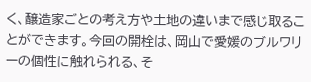く、醸造家ごとの考え方や土地の違いまで感じ取ることができます。今回の開栓は、岡山で愛媛のブルワリーの個性に触れられる、そ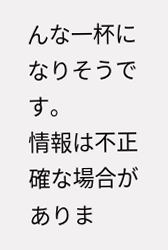んな一杯になりそうです。
情報は不正確な場合がありま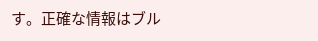す。正確な情報はブル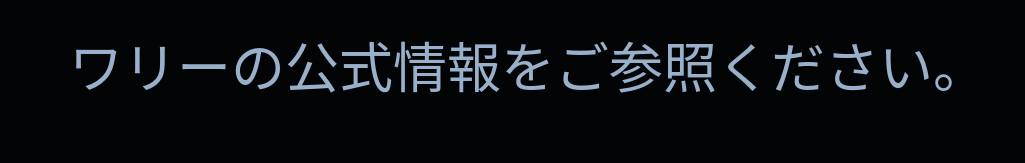ワリーの公式情報をご参照ください。